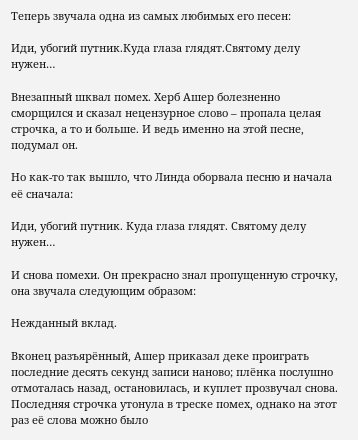Теперь звучала одна из самых любимых его песен:

Иди, убогий путник.Куда глаза глядят.Святому делу нужен…

Внезапный шквал помех. Херб Ашер болезненно сморщился и сказал нецензурное слово – пропала целая строчка, а то и больше. И ведь именно на этой песне, подумал он.

Но как-то так вышло, что Линда оборвала песню и начала её сначала:

Иди, убогий путник. Куда глаза глядят. Святому делу нужен…

И снова помехи. Он прекрасно знал пропущенную строчку, она звучала следующим образом:

Нежданный вклад.

Вконец разъярённый, Ашер приказал деке проиграть последние десять секунд записи наново; плёнка послушно отмоталась назад, остановилась, и куплет прозвучал снова. Последняя строчка утонула в треске помех, однако на этот раз её слова можно было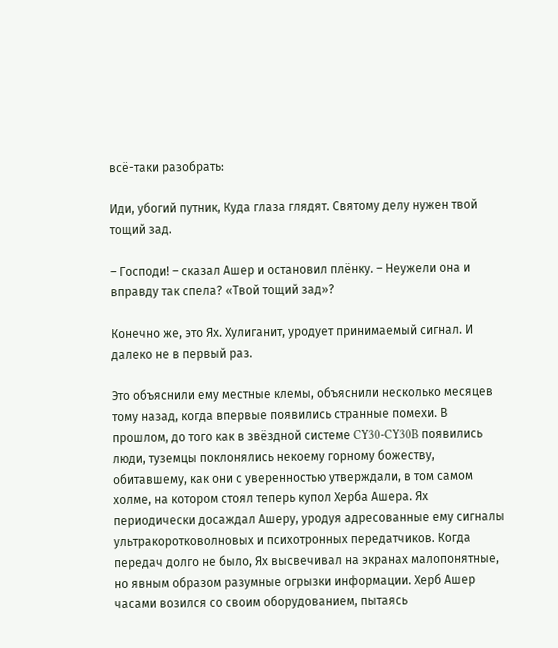всё-таки разобрать:

Иди, убогий путник, Куда глаза глядят. Святому делу нужен твой тощий зад.

– Господи! – сказал Ашер и остановил плёнку. – Неужели она и вправду так спела? «Твой тощий зад»?

Конечно же, это Ях. Хулиганит, уродует принимаемый сигнал. И далеко не в первый раз.

Это объяснили ему местные клемы, объяснили несколько месяцев тому назад, когда впервые появились странные помехи. В прошлом, до того как в звёздной системе CY30-CY30B появились люди, туземцы поклонялись некоему горному божеству, обитавшему, как они с уверенностью утверждали, в том самом холме, на котором стоял теперь купол Херба Ашера. Ях периодически досаждал Ашеру, уродуя адресованные ему сигналы ультракоротковолновых и психотронных передатчиков. Когда передач долго не было, Ях высвечивал на экранах малопонятные, но явным образом разумные огрызки информации. Херб Ашер часами возился со своим оборудованием, пытаясь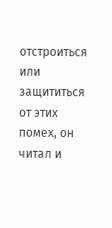отстроиться или защититься от этих помех, он читал и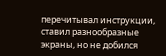перечитывал инструкции, ставил разнообразные экраны, но не добился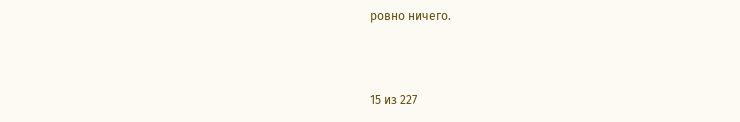ровно ничего.



15 из 227